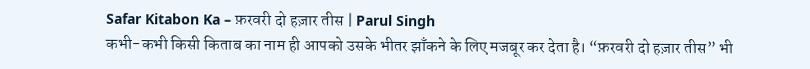Safar Kitabon Ka – फ़रवरी दो हज़ार तीस | Parul Singh
कभी-कभी किसी किताब का नाम ही आपको उसके भीतर झाँकने के लिए मजबूर कर देता है। “फ़रवरी दो हज़ार तीस” भी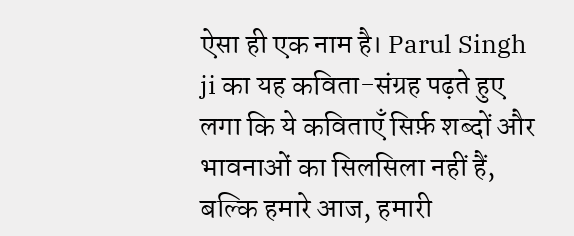ऐसा ही एक नाम है। Parul Singh ji का यह कविता-संग्रह पढ़ते हुए लगा कि ये कविताएँ सिर्फ़ शब्दों और भावनाओं का सिलसिला नहीं हैं, बल्कि हमारे आज, हमारी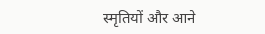स्मृतियों और आने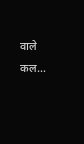वाले कल…